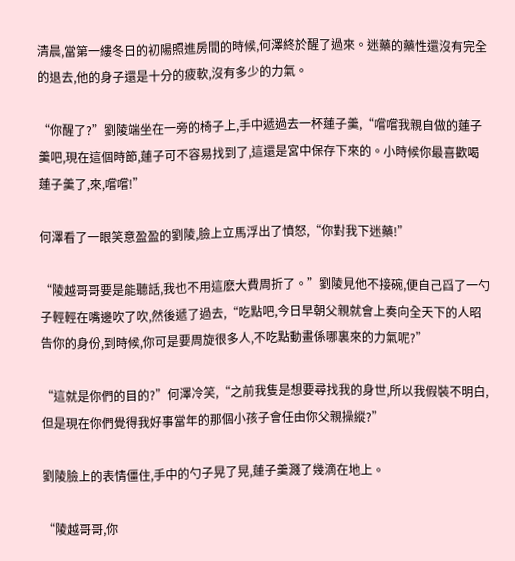清晨,當第一縷冬日的初陽照進房間的時候,何澤終於醒了過來。迷藥的藥性還沒有完全的退去,他的身子還是十分的疲軟,沒有多少的力氣。

“你醒了?”劉陵端坐在一旁的椅子上,手中遞過去一杯蓮子羹,“嚐嚐我親自做的蓮子羹吧,現在這個時節,蓮子可不容易找到了,這還是宮中保存下來的。小時候你最喜歡喝蓮子羹了,來,嚐嚐!”

何澤看了一眼笑意盈盈的劉陵,臉上立馬浮出了憤怒,“你對我下迷藥!”

“陵越哥哥要是能聽話,我也不用這麽大費周折了。”劉陵見他不接碗,便自己舀了一勺子輕輕在嘴邊吹了吹,然後遞了過去,“吃點吧,今日早朝父親就會上奏向全天下的人昭告你的身份,到時候,你可是要周旋很多人,不吃點動畫係哪裏來的力氣呢?”

“這就是你們的目的?”何澤冷笑,“之前我隻是想要尋找我的身世,所以我假裝不明白,但是現在你們覺得我好事當年的那個小孩子會任由你父親操縱?”

劉陵臉上的表情僵住,手中的勺子晃了晃,蓮子羹濺了幾滴在地上。

“陵越哥哥,你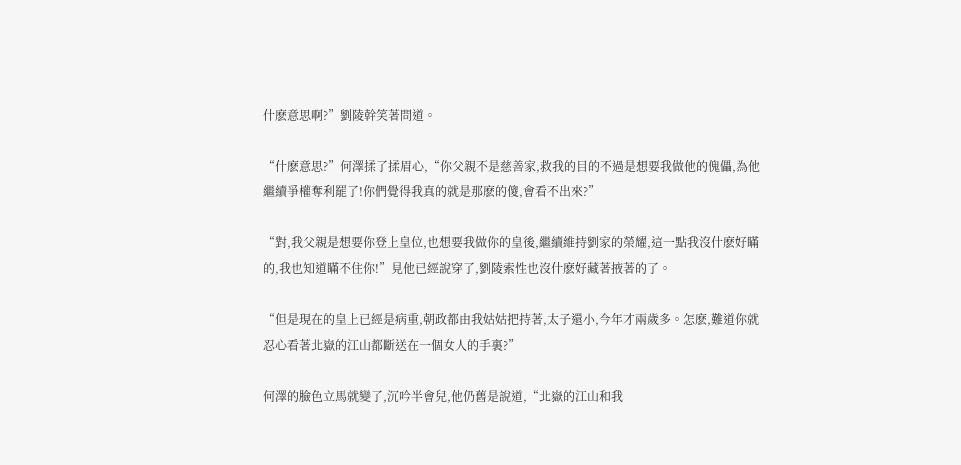什麽意思啊?”劉陵幹笑著問道。

“什麽意思?”何澤揉了揉眉心,“你父親不是慈善家,救我的目的不過是想要我做他的傀儡,為他繼續爭權奪利罷了!你們覺得我真的就是那麽的傻,會看不出來?”

“對,我父親是想要你登上皇位,也想要我做你的皇後,繼續維持劉家的榮耀,這一點我沒什麽好瞞的,我也知道瞞不住你!”見他已經說穿了,劉陵索性也沒什麽好藏著掖著的了。

“但是現在的皇上已經是病重,朝政都由我姑姑把持著,太子還小,今年才兩歲多。怎麽,難道你就忍心看著北嶽的江山都斷送在一個女人的手裏?”

何澤的臉色立馬就變了,沉吟半會兒,他仍舊是說道,“北嶽的江山和我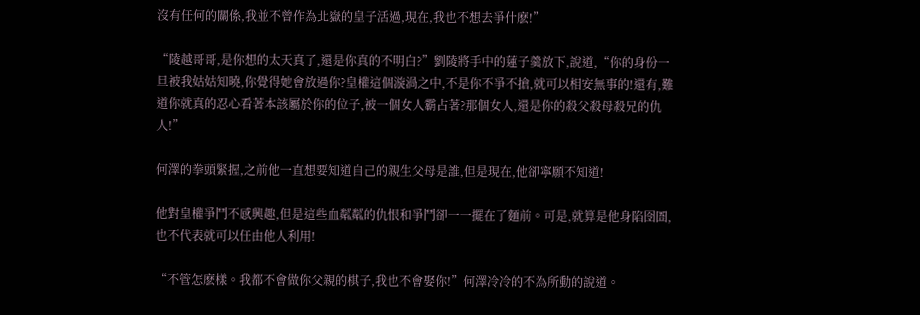沒有任何的關係,我並不曾作為北嶽的皇子活過,現在,我也不想去爭什麽!”

“陵越哥哥,是你想的太天真了,還是你真的不明白?”劉陵將手中的蓮子羹放下,說道,“你的身份一旦被我姑姑知曉,你覺得她會放過你?皇權這個漩渦之中,不是你不爭不搶,就可以相安無事的!還有,難道你就真的忍心看著本該屬於你的位子,被一個女人霸占著?那個女人,還是你的殺父殺母殺兄的仇人!”

何澤的拳頭緊握,之前他一直想要知道自己的親生父母是誰,但是現在,他卻寧願不知道!

他對皇權爭鬥不感興趣,但是這些血粼粼的仇恨和爭鬥卻一一擺在了麵前。可是,就算是他身陷囹圄,也不代表就可以任由他人利用!

“不管怎麽樣。我都不會做你父親的棋子,我也不會娶你!”何澤冷冷的不為所動的說道。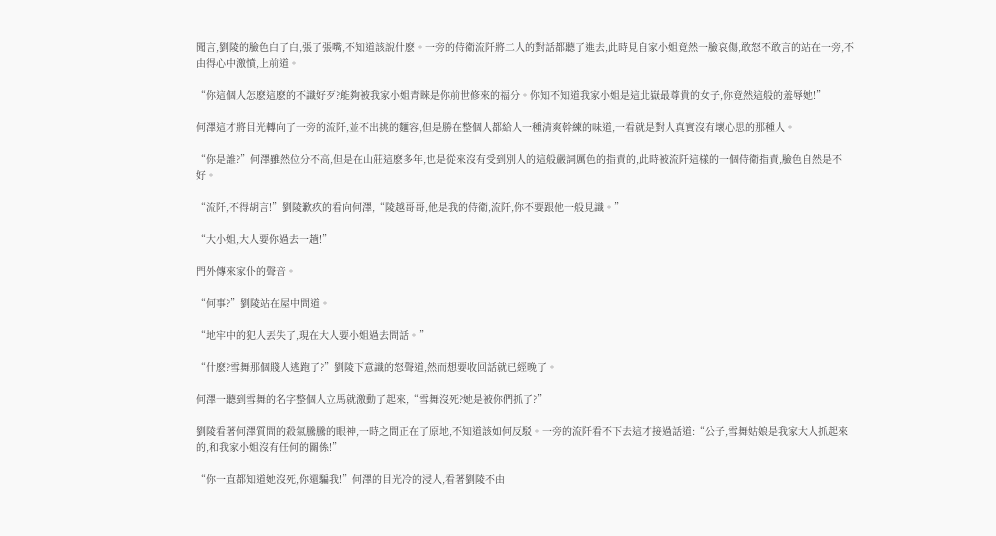聞言,劉陵的臉色白了白,張了張嘴,不知道該說什麽。一旁的侍衛流阡將二人的對話都聽了進去,此時見自家小姐竟然一臉哀傷,敢怒不敢言的站在一旁,不由得心中激憤,上前道。

“你這個人怎麽這麽的不識好歹?能夠被我家小姐青睞是你前世修來的福分。你知不知道我家小姐是這北嶽最尊貴的女子,你竟然這般的羞辱她!”

何澤這才將目光轉向了一旁的流阡,並不出挑的麵容,但是勝在整個人都給人一種清爽幹練的味道,一看就是對人真實沒有壞心思的那種人。

“你是誰?”何澤雖然位分不高,但是在山莊這麽多年,也是從來沒有受到別人的這般嚴詞厲色的指責的,此時被流阡這樣的一個侍衛指責,臉色自然是不好。

“流阡,不得胡言!”劉陵歉疚的看向何澤,“陵越哥哥,他是我的侍衛,流阡,你不要跟他一般見識。”

“大小姐,大人要你過去一趟!”

門外傳來家仆的聲音。

“何事?”劉陵站在屋中問道。

“地牢中的犯人丟失了,現在大人要小姐過去問話。”

“什麽?雪舞那個賤人逃跑了?”劉陵下意識的怒聲道,然而想要收回話就已經晚了。

何澤一聽到雪舞的名字整個人立馬就激動了起來,“雪舞沒死?她是被你們抓了?”

劉陵看著何澤質問的殺氣騰騰的眼神,一時之間正在了原地,不知道該如何反駁。一旁的流阡看不下去這才接過話道:“公子,雪舞姑娘是我家大人抓起來的,和我家小姐沒有任何的關係!”

“你一直都知道她沒死,你還騙我!”何澤的目光冷的浸人,看著劉陵不由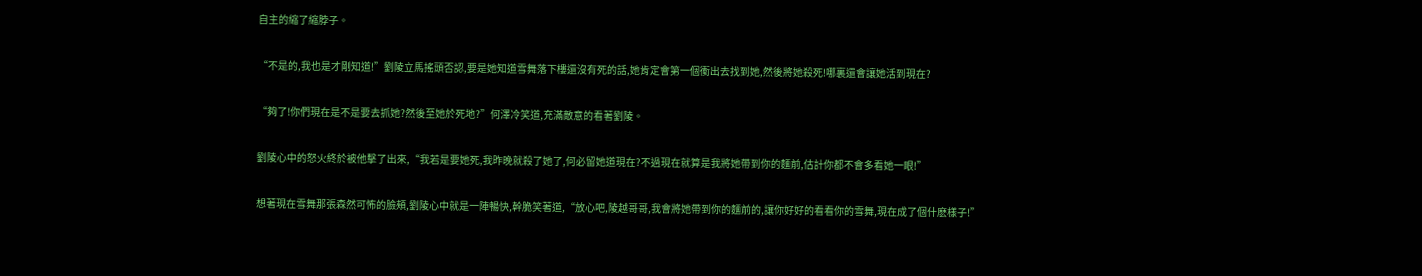自主的縮了縮脖子。

“不是的,我也是才剛知道!”劉陵立馬搖頭否認,要是她知道雪舞落下樓還沒有死的話,她肯定會第一個衝出去找到她,然後將她殺死!哪裏還會讓她活到現在?

“夠了!你們現在是不是要去抓她?然後至她於死地?”何澤冷笑道,充滿敵意的看著劉陵。

劉陵心中的怒火終於被他擊了出來,“我若是要她死,我昨晚就殺了她了,何必留她道現在?不過現在就算是我將她帶到你的麵前,估計你都不會多看她一眼!”

想著現在雪舞那張森然可怖的臉頰,劉陵心中就是一陣暢快,幹脆笑著道,“放心吧,陵越哥哥,我會將她帶到你的麵前的,讓你好好的看看你的雪舞,現在成了個什麽樣子!”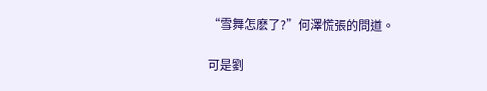“雪舞怎麽了?”何澤慌張的問道。

可是劉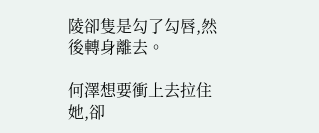陵卻隻是勾了勾唇,然後轉身離去。

何澤想要衝上去拉住她,卻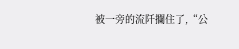被一旁的流阡攔住了,“公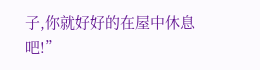子,你就好好的在屋中休息吧!”